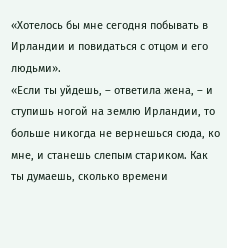«Хотелось бы мне сегодня побывать в Ирландии и повидаться с отцом и его людьми».
«Если ты уйдешь, – ответила жена, – и ступишь ногой на землю Ирландии, то больше никогда не вернешься сюда, ко мне, и станешь слепым стариком. Как ты думаешь, сколько времени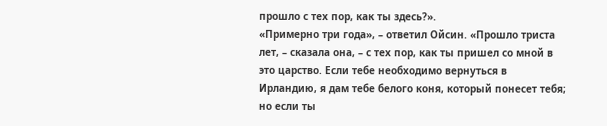прошло с тех пор, как ты здесь?».
«Примерно три года», – ответил Ойсин. «Прошло триста лет, – сказала она, – с тех пор, как ты пришел со мной в это царство. Если тебе необходимо вернуться в Ирландию, я дам тебе белого коня, который понесет тебя; но если ты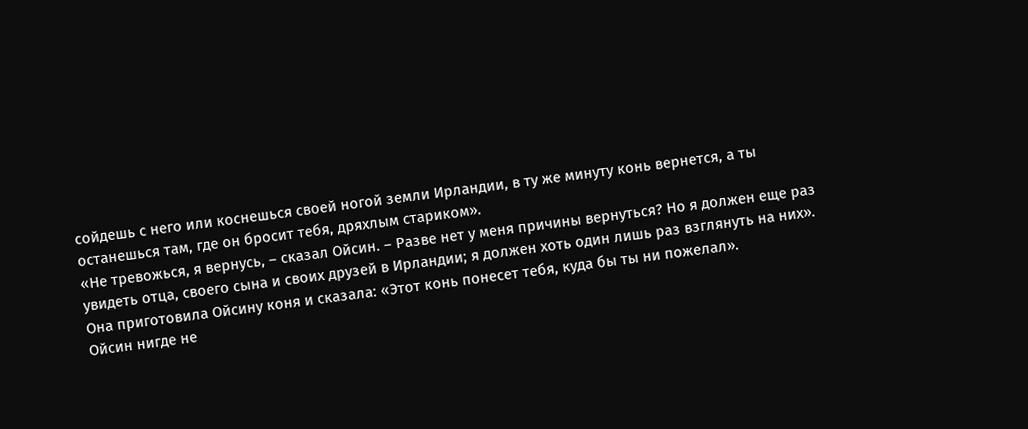сойдешь с него или коснешься своей ногой земли Ирландии, в ту же минуту конь вернется, а ты останешься там, где он бросит тебя, дряхлым стариком».
«Не тревожься, я вернусь, – сказал Ойсин. – Разве нет у меня причины вернуться? Но я должен еще раз увидеть отца, своего сына и своих друзей в Ирландии; я должен хоть один лишь раз взглянуть на них».
Она приготовила Ойсину коня и сказала: «Этот конь понесет тебя, куда бы ты ни пожелал».
Ойсин нигде не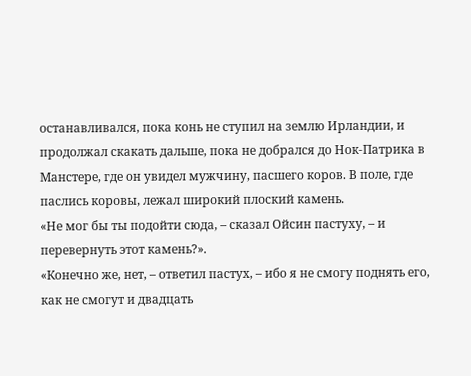останавливался, пока конь не ступил на землю Ирландии, и продолжал скакать дальше, пока не добрался до Нок-Патрика в Манстере, где он увидел мужчину, пасшего коров. В поле, где паслись коровы, лежал широкий плоский камень.
«Не мог бы ты подойти сюда, – сказал Ойсин пастуху, – и перевернуть этот камень?».
«Конечно же, нет, – ответил пастух, – ибо я не смогу поднять его, как не смогут и двадцать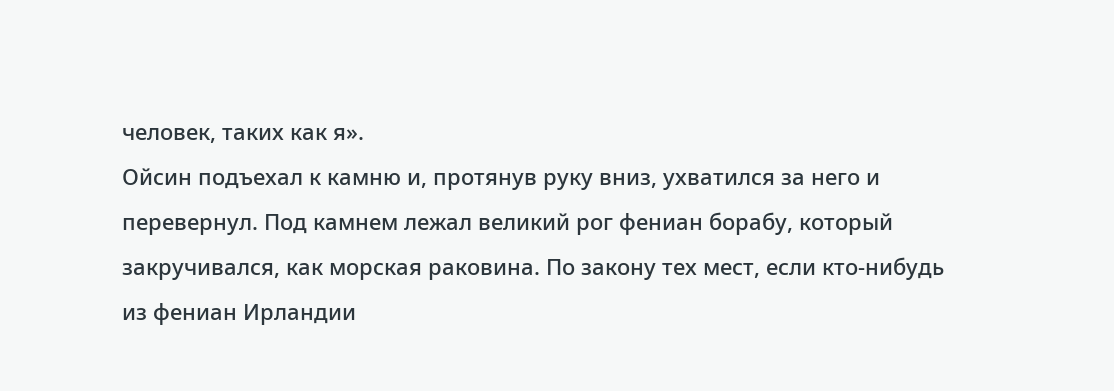человек, таких как я».
Ойсин подъехал к камню и, протянув руку вниз, ухватился за него и перевернул. Под камнем лежал великий рог фениан борабу, который закручивался, как морская раковина. По закону тех мест, если кто-нибудь из фениан Ирландии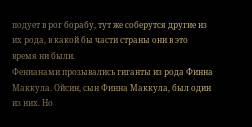подует в рог борабу, тут же соберутся другие из их рода, в какой бы части страны они в это время ни были.
Фенианами прозывались гиганты из рода Финна Маккула. Ойсин, сын Финна Маккула, был один из них. Но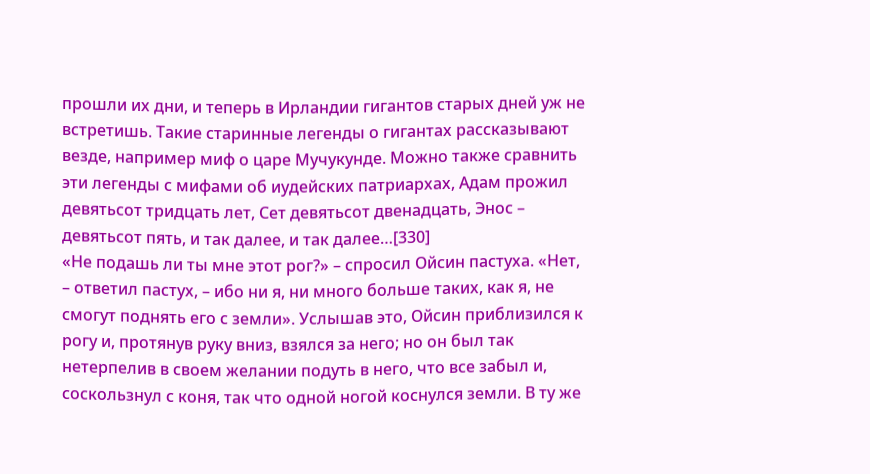прошли их дни, и теперь в Ирландии гигантов старых дней уж не встретишь. Такие старинные легенды о гигантах рассказывают везде, например миф о царе Мучукунде. Можно также сравнить эти легенды с мифами об иудейских патриархах, Адам прожил девятьсот тридцать лет, Сет девятьсот двенадцать, Энос – девятьсот пять, и так далее, и так далее…[330]
«Не подашь ли ты мне этот рог?» – спросил Ойсин пастуха. «Нет, – ответил пастух, – ибо ни я, ни много больше таких, как я, не смогут поднять его с земли». Услышав это, Ойсин приблизился к рогу и, протянув руку вниз, взялся за него; но он был так нетерпелив в своем желании подуть в него, что все забыл и, соскользнул с коня, так что одной ногой коснулся земли. В ту же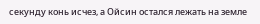секунду конь исчез, а Ойсин остался лежать на земле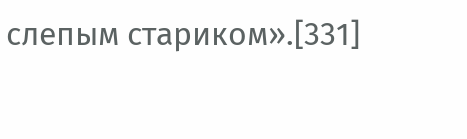слепым стариком».[331]